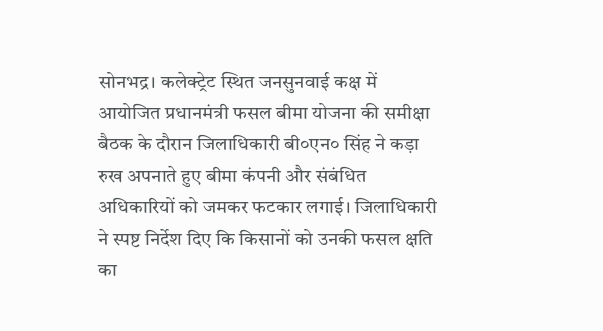सोनभद्र। कलेक्ट्रेट स्थित जनसुनवाई कक्ष में आयोजित प्रधानमंत्री फसल बीमा योजना की समीक्षा बैठक के दौरान जिलाधिकारी बी०एन० सिंह ने कड़ा रुख अपनाते हुए बीमा कंपनी और संबंधित अधिकारियों को जमकर फटकार लगाई। जिलाधिकारी ने स्पष्ट निर्देश दिए कि किसानों को उनकी फसल क्षति का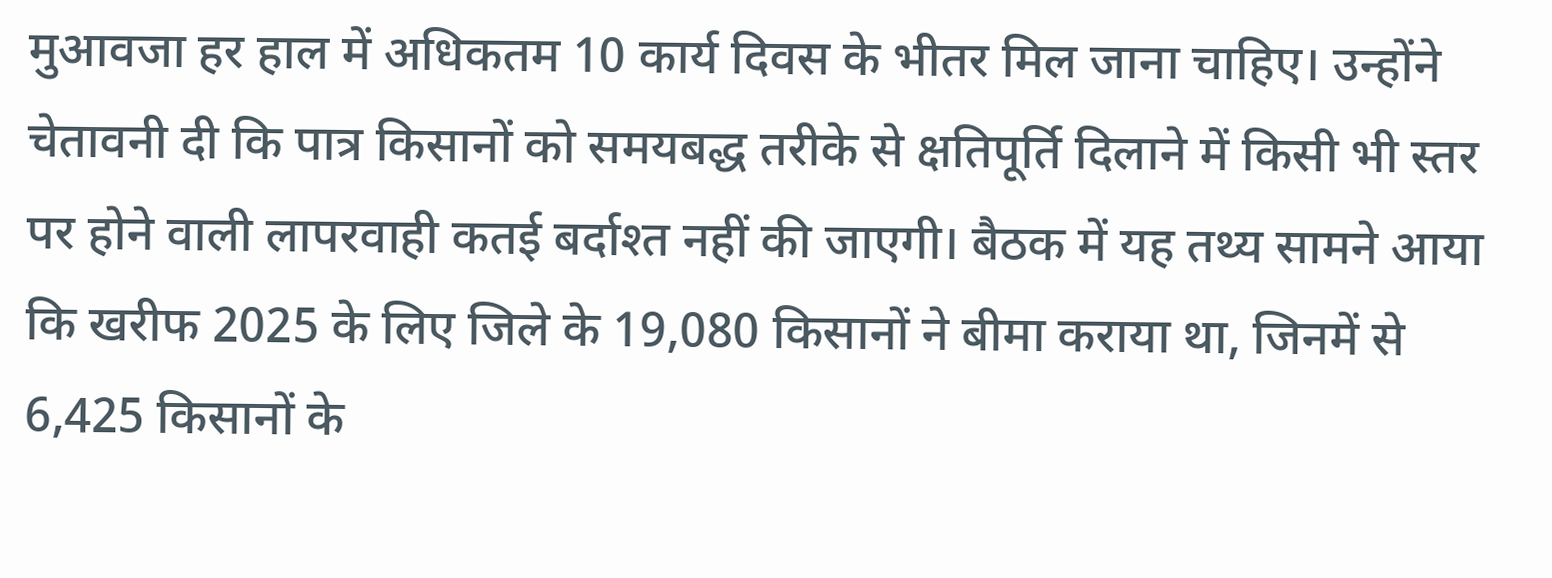मुआवजा हर हाल में अधिकतम 10 कार्य दिवस के भीतर मिल जाना चाहिए। उन्होंने चेतावनी दी कि पात्र किसानों को समयबद्ध तरीके से क्षतिपूर्ति दिलाने में किसी भी स्तर पर होने वाली लापरवाही कतई बर्दाश्त नहीं की जाएगी। बैठक में यह तथ्य सामने आया कि खरीफ 2025 के लिए जिले के 19,080 किसानों ने बीमा कराया था, जिनमें से 6,425 किसानों के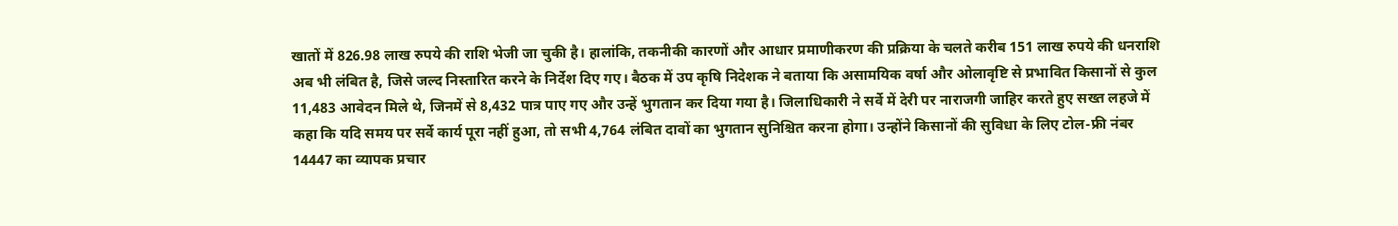खातों में 826.98 लाख रुपये की राशि भेजी जा चुकी है। हालांकि, तकनीकी कारणों और आधार प्रमाणीकरण की प्रक्रिया के चलते करीब 151 लाख रुपये की धनराशि अब भी लंबित है, जिसे जल्द निस्तारित करने के निर्देश दिए गए। बैठक में उप कृषि निदेशक ने बताया कि असामयिक वर्षा और ओलावृष्टि से प्रभावित किसानों से कुल 11,483 आवेदन मिले थे, जिनमें से 8,432 पात्र पाए गए और उन्हें भुगतान कर दिया गया है। जिलाधिकारी ने सर्वे में देरी पर नाराजगी जाहिर करते हुए सख्त लहजे में कहा कि यदि समय पर सर्वे कार्य पूरा नहीं हुआ, तो सभी 4,764 लंबित दावों का भुगतान सुनिश्चित करना होगा। उन्होंने किसानों की सुविधा के लिए टोल-फ्री नंबर 14447 का व्यापक प्रचार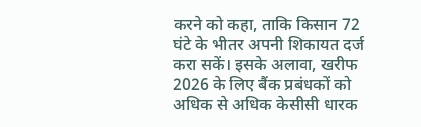करने को कहा, ताकि किसान 72 घंटे के भीतर अपनी शिकायत दर्ज करा सकें। इसके अलावा, खरीफ 2026 के लिए बैंक प्रबंधकों को अधिक से अधिक केसीसी धारक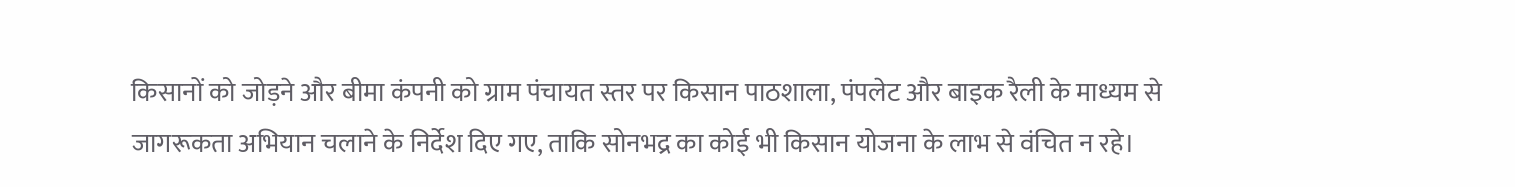किसानों को जोड़ने और बीमा कंपनी को ग्राम पंचायत स्तर पर किसान पाठशाला, पंपलेट और बाइक रैली के माध्यम से जागरूकता अभियान चलाने के निर्देश दिए गए, ताकि सोनभद्र का कोई भी किसान योजना के लाभ से वंचित न रहे।